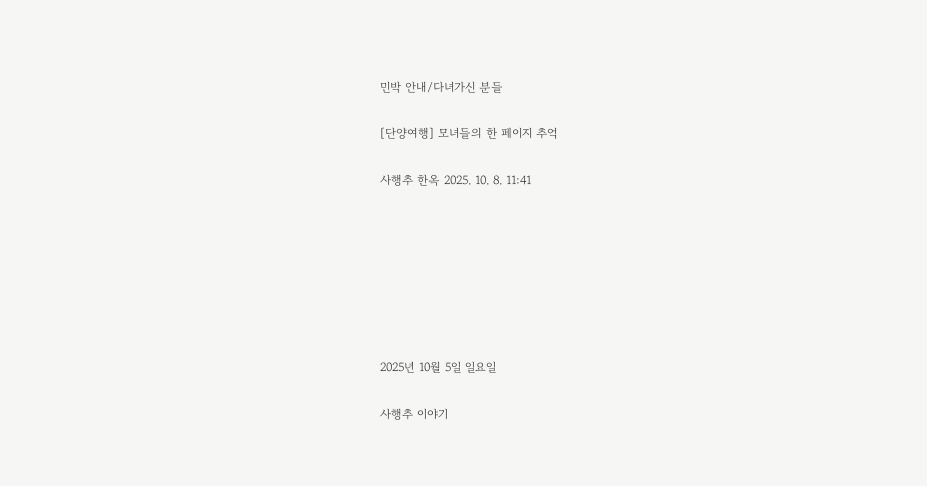민박 안내/다녀가신 분들

[단양여행] 모녀들의 한 페이지 추억

사행추 한옥 2025. 10. 8. 11:41







2025년 10월 5일 일요일

사행추 이야기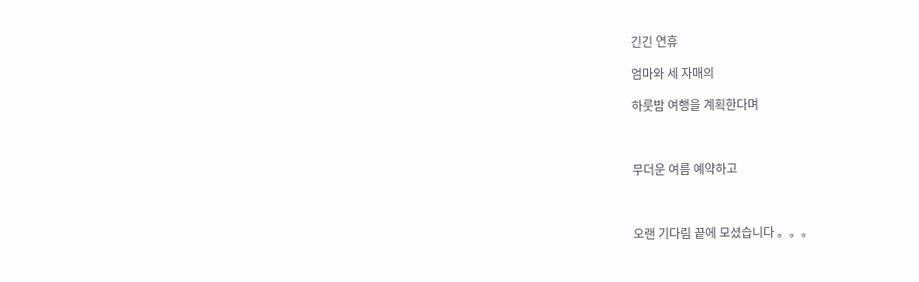긴긴 연휴

엄마와 세 자매의

하룻밤 여행을 계획한다며



무더운 여름 예약하고



오랜 기다림 끝에 모셨습니다 。。。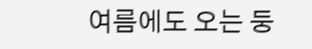여름에도 오는 둥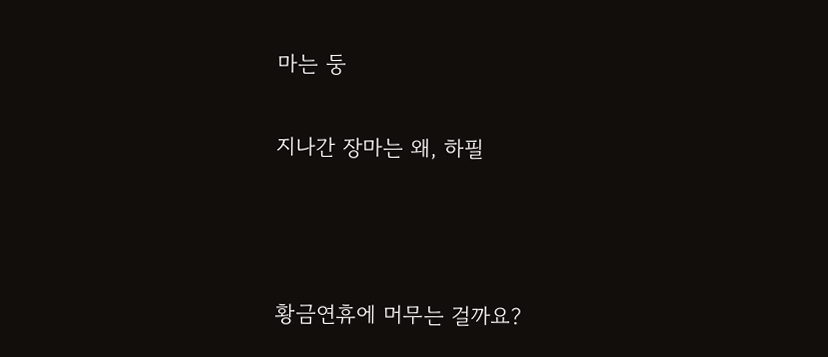마는 둥

지나간 장마는 왜, 하필



황금연휴에 머무는 걸까요?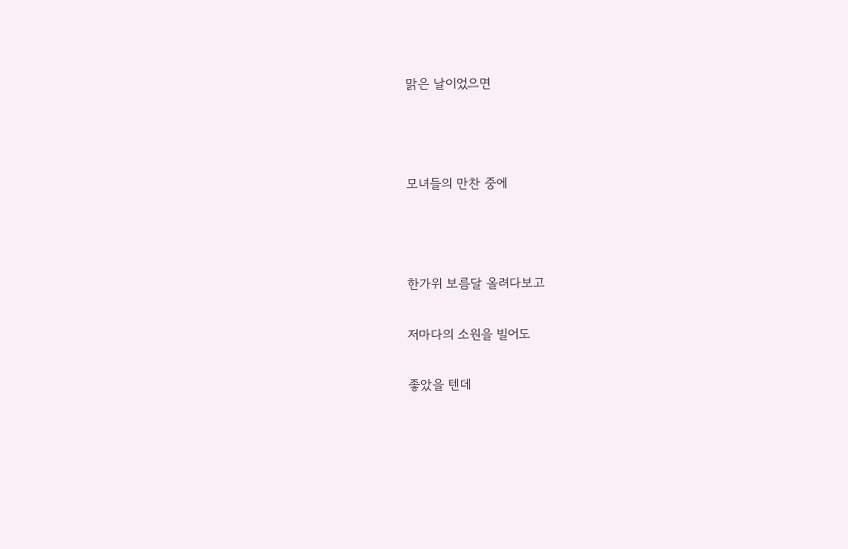맑은 날이었으면



모녀들의 만찬 중에



한가위 보름달 올려다보고

저마다의 소원을 빌어도

좋았을 텐데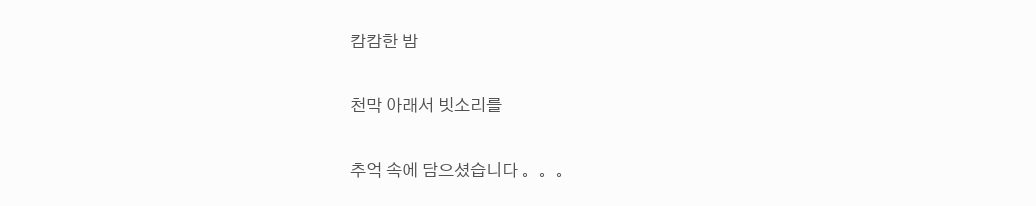캄캄한 밤

천막 아래서 빗소리를

추억 속에 담으셨습니다 。。。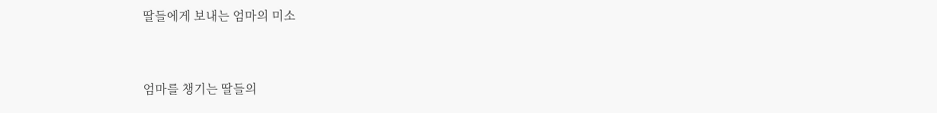딸들에게 보내는 엄마의 미소



엄마를 챙기는 딸들의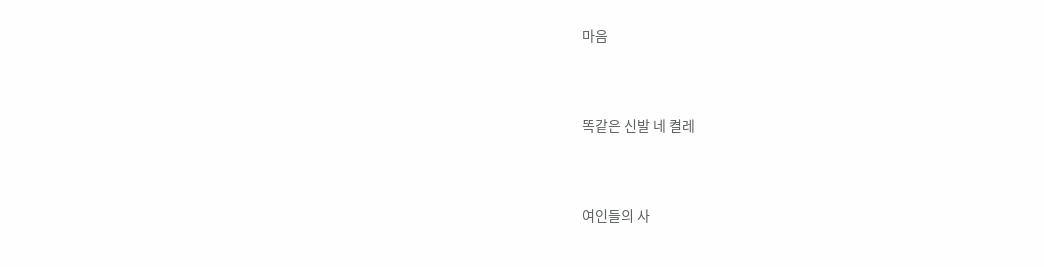마음



똑같은 신발 네 켤레



여인들의 사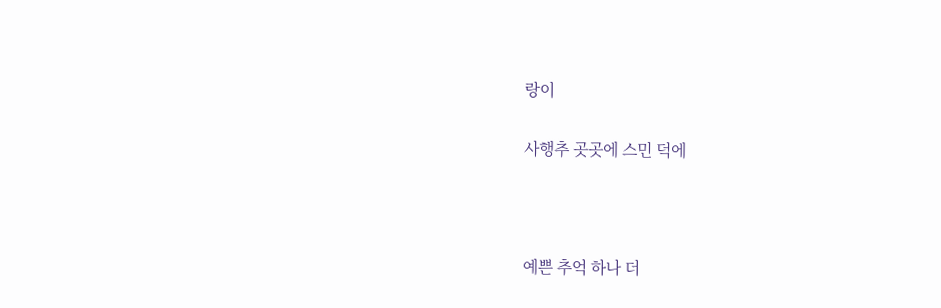랑이

사행추 곳곳에 스민 덕에



예쁜 추억 하나 더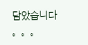담았습니다 。。。